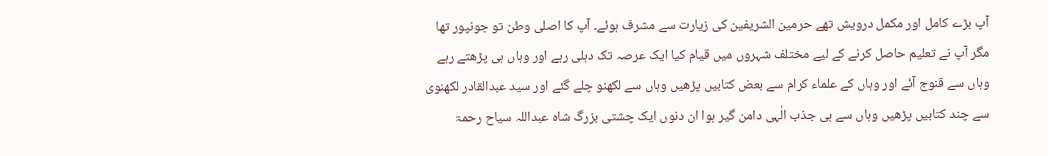آپ بڑے کامل اور مکمل درویش تھے حرمین الشریفین کی زیارت سے مشرف ہوئے۔ آپ کا اصلی وطن تو جونپور تھا مگر آپ نے تعلیم حاصل کرنے کے لیے مختلف شہروں میں قیام کیا ایک عرصہ تک دہلی رہے اور وہاں ہی پڑھتے رہے وہاں سے قنوج آئے اور وہاں کے علماء کرام سے بعض کتابیں پڑھیں وہاں سے لکھنو چلے گئے اور سید عبدالقادر لکھنوی سے چند کتابیں پڑھیں وہاں سے ہی جذب الٰہی دامن گیر ہوا ان دنوں ایک چشتی بزرگ شاہ عبداللہ سیاح رحمۃ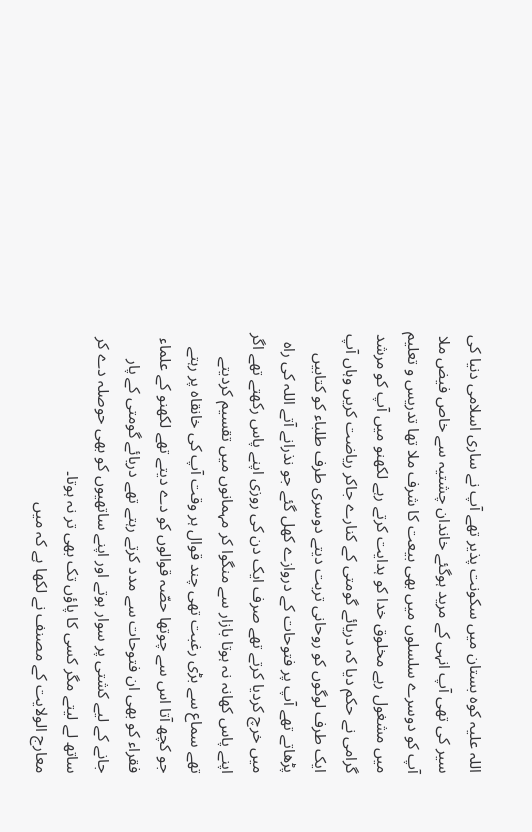اللہ علیہ کوہ بستان میں سکونت پذیر تھے آپ نے ساری اسلامی دنیا کی سیر کی تھی آپ انہی کے مرید ہوگئے خاندان چشتیہ سے خاص فیض ملا آپ کو دوسرے سلسلوں میں بھی بیعت کا شرف ملا تھا تدریس و تعلیم میں مشغول رہے مخلوق خدا کو ہدایت کرتے رہے لکھنو میں آپ کو مرشد گرامی نے حکم دیا کہ دریائے گومتی کے کنارے جاکر ریاضت کریں وہاں آپ ایک طرف لوگوں کو روحانی تربت دیتے دوسری طرف طلباء کو کتابیں پڑھاتے تھے آپ پر فتوحات کے دروازے کھل گئے جو نذرانے آتے اللہ کی راہ میں خرچ کردیا کرتے تھے صرف ایک دن کی روزی اپنے پاس رکھتے تھے اگر اپنے پاس کھانہ نہ ہوتا بازار سے منگوا کر مہمانوں میں تقسیم کردیتے تھے سماع سے بڑی رغبت تھی چند قوال ہر وقت آپ کی خانقاہ پر رہتے جو کچھ آتا اس سے چوتھا حصّہ قوالوں کو دے دیتے تھے لکھنو کے علماء فقراء کو بھی ان فتوحات سے مدد کرتے رہتے تھے دریائے گومتی کے پار جانے کے لیے کشتی پر سوار ہوتے اور اپنے ساتھیوں کو بھی حوصلہ دے کر ساتھ لے لیتے مگر کسی کا پاؤں تک بھی تر نہ ہوتا۔
معارج الولایت کے مصنف نے لکھا ہے کہ میں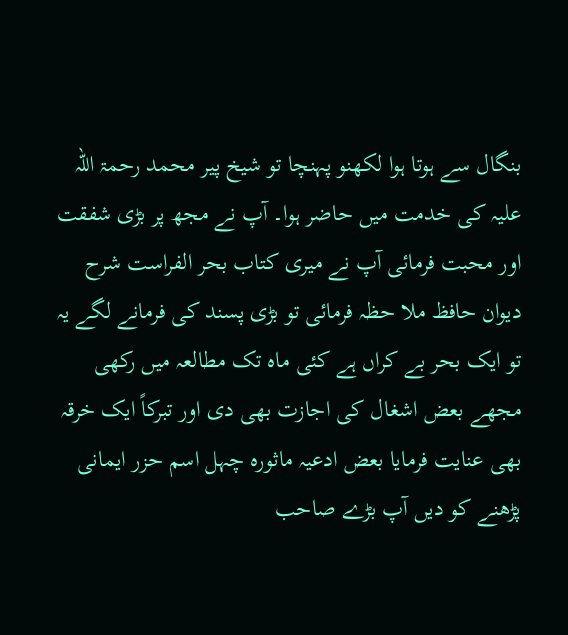بنگال سے ہوتا ہوا لکھنو پہنچا تو شیخ پیر محمد رحمۃ اللہ علیہ کی خدمت میں حاضر ہوا۔ آپ نے مجھ پر بڑی شفقت اور محبت فرمائی آپ نے میری کتاب بحر الفراست شرح دیوان حافظ ملا حظہ فرمائی تو بڑی پسند کی فرمانے لگے یہ تو ایک بحر بے کراں ہے کئی ماہ تک مطالعہ میں رکھی مجھے بعض اشغال کی اجازت بھی دی اور تبرکاً ایک خرقہ بھی عنایت فرمایا بعض ادعیہ ماثورہ چہل اسم حزر ایمانی پڑھنے کو دیں آپ بڑے صاحب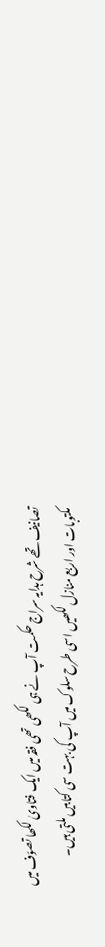تصانیف تھے شرح ہدایہ سراج حکمت آپ نے ہی لکھی تھی فقہ میں ایک فتاویٰ لکھا تصوّف میں مکتوبات اور اربع منازل لکھیں اسی طرح سلوک میں آپ کی بہت سی کتابیں ملتی ہیں۔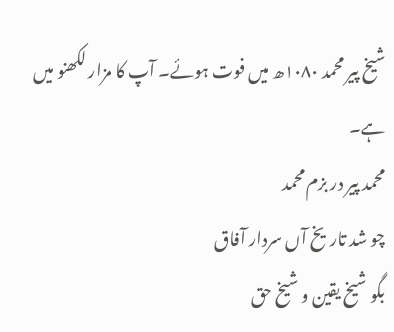شیخ پیر محمد ۱۰۸۰ھ میں فوت ہوئے۔ آپ کا مزار لکھنو میں ہے۔
محمد پیر در بزم محمد
چو شد تاریخ آں سردار آفاق
بگو شیخ یقین و شیخ حق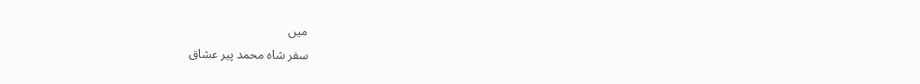میں
سفر شاہ محمد پیر عشاق